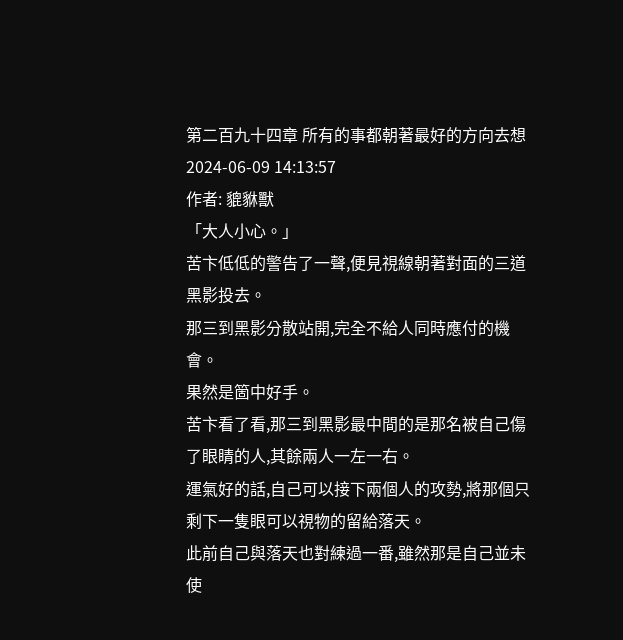第二百九十四章 所有的事都朝著最好的方向去想
2024-06-09 14:13:57
作者: 貔貅獸
「大人小心。」
苦卞低低的警告了一聲,便見視線朝著對面的三道黑影投去。
那三到黑影分散站開,完全不給人同時應付的機會。
果然是箇中好手。
苦卞看了看,那三到黑影最中間的是那名被自己傷了眼睛的人,其餘兩人一左一右。
運氣好的話,自己可以接下兩個人的攻勢,將那個只剩下一隻眼可以視物的留給落天。
此前自己與落天也對練過一番,雖然那是自己並未使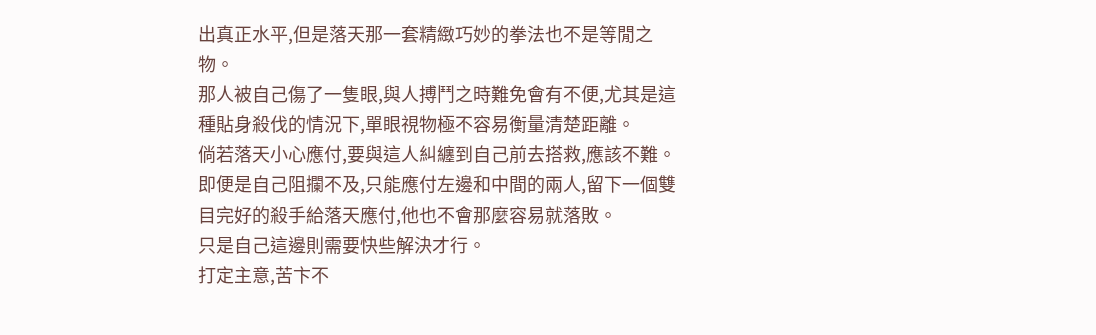出真正水平,但是落天那一套精緻巧妙的拳法也不是等閒之物。
那人被自己傷了一隻眼,與人搏鬥之時難免會有不便,尤其是這種貼身殺伐的情況下,單眼視物極不容易衡量清楚距離。
倘若落天小心應付,要與這人糾纏到自己前去搭救,應該不難。
即便是自己阻攔不及,只能應付左邊和中間的兩人,留下一個雙目完好的殺手給落天應付,他也不會那麼容易就落敗。
只是自己這邊則需要快些解決才行。
打定主意,苦卞不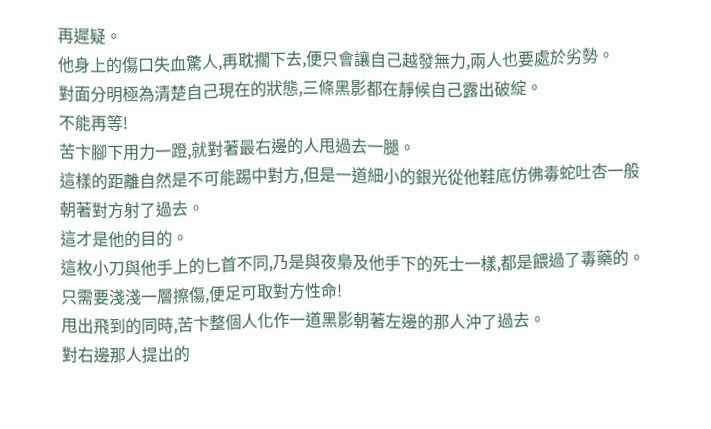再遲疑。
他身上的傷口失血驚人,再耽擱下去,便只會讓自己越發無力,兩人也要處於劣勢。
對面分明極為清楚自己現在的狀態,三條黑影都在靜候自己露出破綻。
不能再等!
苦卞腳下用力一蹬,就對著最右邊的人甩過去一腿。
這樣的距離自然是不可能踢中對方,但是一道細小的銀光從他鞋底仿佛毒蛇吐杏一般朝著對方射了過去。
這才是他的目的。
這枚小刀與他手上的匕首不同,乃是與夜梟及他手下的死士一樣,都是餵過了毒藥的。
只需要淺淺一層擦傷,便足可取對方性命!
甩出飛到的同時,苦卞整個人化作一道黑影朝著左邊的那人沖了過去。
對右邊那人提出的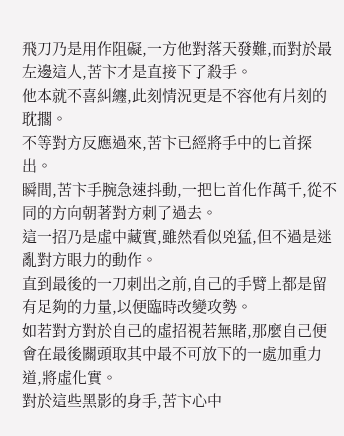飛刀乃是用作阻礙,一方他對落天發難,而對於最左邊這人,苦卞才是直接下了殺手。
他本就不喜糾纏,此刻情況更是不容他有片刻的耽擱。
不等對方反應過來,苦卞已經將手中的匕首探出。
瞬間,苦卞手腕急速抖動,一把匕首化作萬千,從不同的方向朝著對方刺了過去。
這一招乃是虛中藏實,雖然看似兇猛,但不過是迷亂對方眼力的動作。
直到最後的一刀刺出之前,自己的手臂上都是留有足夠的力量,以便臨時改變攻勢。
如若對方對於自己的虛招視若無睹,那麼自己便會在最後關頭取其中最不可放下的一處加重力道,將虛化實。
對於這些黑影的身手,苦卞心中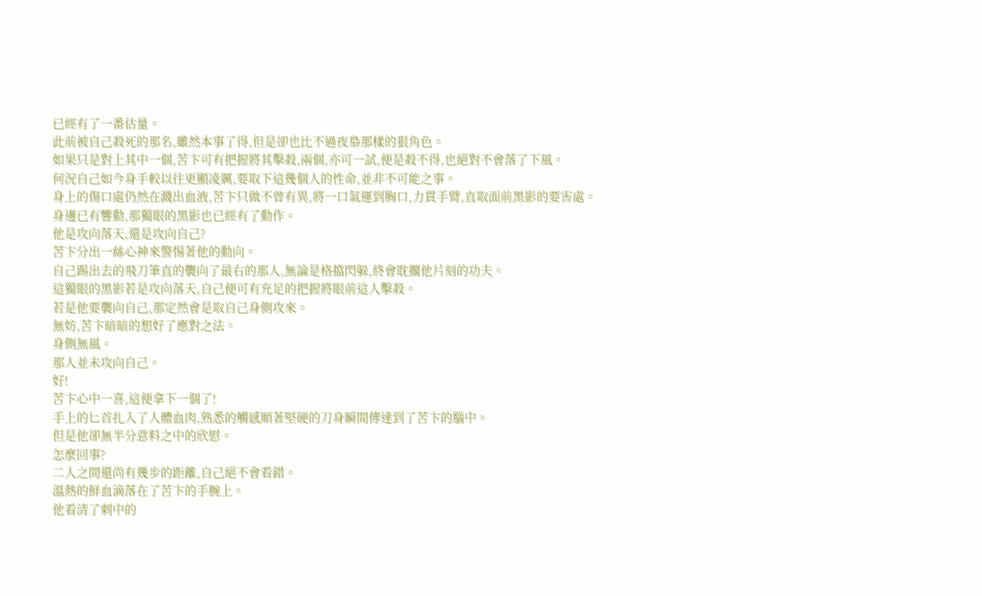已經有了一番估量。
此前被自己殺死的那名,雖然本事了得,但是卻也比不過夜梟那樣的狠角色。
如果只是對上其中一個,苦卞可有把握將其擊殺,兩個,亦可一試,便是殺不得,也絕對不會落了下風。
何況自己如今身手較以往更顯凌厲,要取下這幾個人的性命,並非不可能之事。
身上的傷口處仍然在濺出血液,苦卞只做不曾有異,將一口氣運到胸口,力貫手臂,直取面前黑影的要害處。
身邊已有響動,那獨眼的黑影也已經有了動作。
他是攻向落天,還是攻向自己?
苦卞分出一絲心神來警惕著他的動向。
自己踢出去的飛刀筆直的襲向了最右的那人,無論是格擋閃躲,終會耽擱他片刻的功夫。
這獨眼的黑影若是攻向落天,自己便可有充足的把握將眼前這人擊殺。
若是他要襲向自己,那定然會是取自己身側攻來。
無妨,苦卞暗暗的想好了應對之法。
身側無風。
那人並未攻向自己。
好!
苦卞心中一喜,這便拿下一個了!
手上的匕首扎入了人體血肉,熟悉的觸感順著堅硬的刀身瞬間傳達到了苦卞的腦中。
但是他卻無半分意料之中的欣慰。
怎麼回事?
二人之間還尚有幾步的距離,自己絕不會看錯。
溫熱的鮮血滴落在了苦卞的手腕上。
他看清了刺中的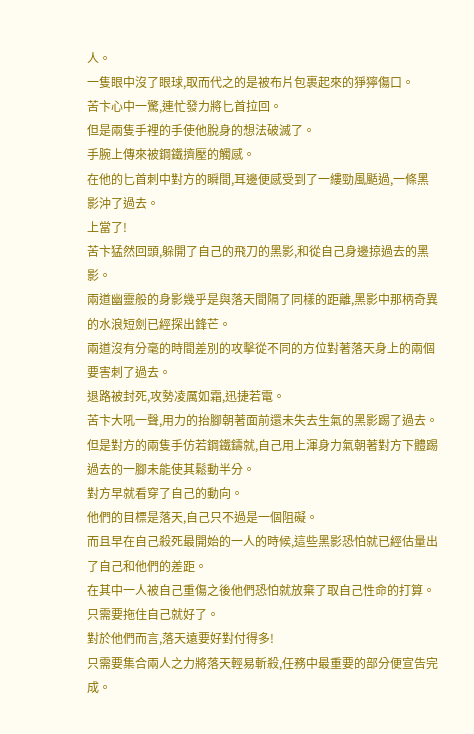人。
一隻眼中沒了眼球,取而代之的是被布片包裹起來的猙獰傷口。
苦卞心中一驚,連忙發力將匕首拉回。
但是兩隻手裡的手使他脫身的想法破滅了。
手腕上傳來被鋼鐵擠壓的觸感。
在他的匕首刺中對方的瞬間,耳邊便感受到了一縷勁風颳過,一條黑影沖了過去。
上當了!
苦卞猛然回頭,躲開了自己的飛刀的黑影,和從自己身邊掠過去的黑影。
兩道幽靈般的身影幾乎是與落天間隔了同樣的距離,黑影中那柄奇異的水浪短劍已經探出鋒芒。
兩道沒有分毫的時間差別的攻擊從不同的方位對著落天身上的兩個要害刺了過去。
退路被封死,攻勢凌厲如霜,迅捷若電。
苦卞大吼一聲,用力的抬腳朝著面前還未失去生氣的黑影踢了過去。
但是對方的兩隻手仿若鋼鐵鑄就,自己用上渾身力氣朝著對方下體踢過去的一腳未能使其鬆動半分。
對方早就看穿了自己的動向。
他們的目標是落天,自己只不過是一個阻礙。
而且早在自己殺死最開始的一人的時候,這些黑影恐怕就已經估量出了自己和他們的差距。
在其中一人被自己重傷之後他們恐怕就放棄了取自己性命的打算。
只需要拖住自己就好了。
對於他們而言,落天遠要好對付得多!
只需要集合兩人之力將落天輕易斬殺,任務中最重要的部分便宣告完成。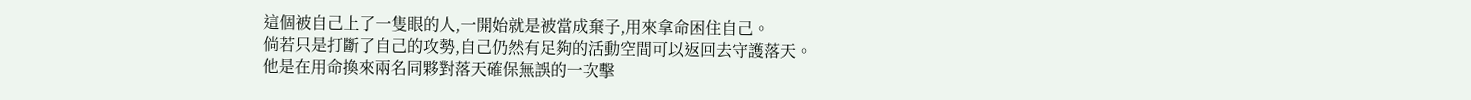這個被自己上了一隻眼的人,一開始就是被當成棄子,用來拿命困住自己。
倘若只是打斷了自己的攻勢,自己仍然有足夠的活動空間可以返回去守護落天。
他是在用命換來兩名同夥對落天確保無誤的一次擊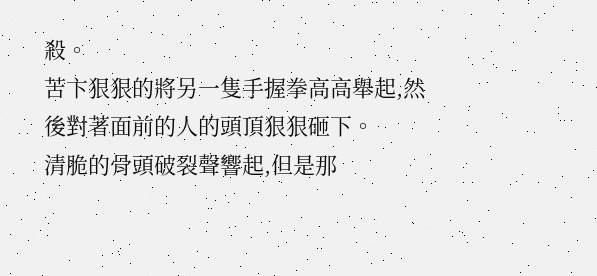殺。
苦卞狠狠的將另一隻手握拳高高舉起,然後對著面前的人的頭頂狠狠砸下。
清脆的骨頭破裂聲響起,但是那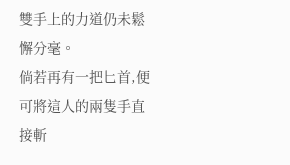雙手上的力道仍未鬆懈分毫。
倘若再有一把匕首,便可將這人的兩隻手直接斬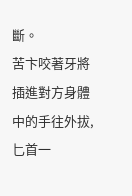斷。
苦卞咬著牙將插進對方身體中的手往外拔,匕首一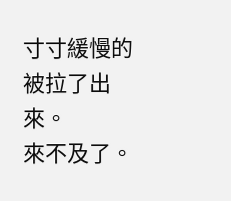寸寸緩慢的被拉了出來。
來不及了。